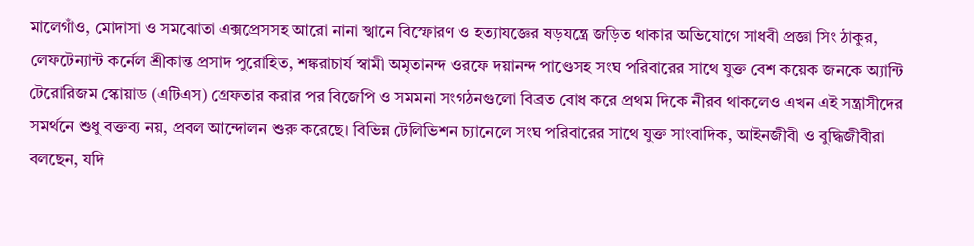মালেগাঁও, মোদাসা ও সমঝোতা এক্সপ্রেসসহ আরো নানা স্খানে বিস্ফোরণ ও হত্যাযজ্ঞের ষড়যন্ত্রে জড়িত থাকার অভিযোগে সাধবী প্রজ্ঞা সিং ঠাকুর, লেফটেন্যান্ট কর্নেল শ্রীকান্ত প্রসাদ পুরোহিত, শঙ্করাচার্য স্বামী অমৃতানন্দ ওরফে দয়ানন্দ পাণ্ডেসহ সংঘ পরিবারের সাথে যুক্ত বেশ কয়েক জনকে অ্যান্টি টেরোরিজম স্কোয়াড (এটিএস) গ্রেফতার করার পর বিজেপি ও সমমনা সংগঠনগুলো বিব্রত বোধ করে প্রথম দিকে নীরব থাকলেও এখন এই সন্ত্রাসীদের সমর্থনে শুধু বক্তব্য নয়, প্রবল আন্দোলন শুরু করেছে। বিভিন্ন টেলিভিশন চ্যানেলে সংঘ পরিবারের সাথে যুক্ত সাংবাদিক, আইনজীবী ও বুদ্ধিজীবীরা বলছেন, যদি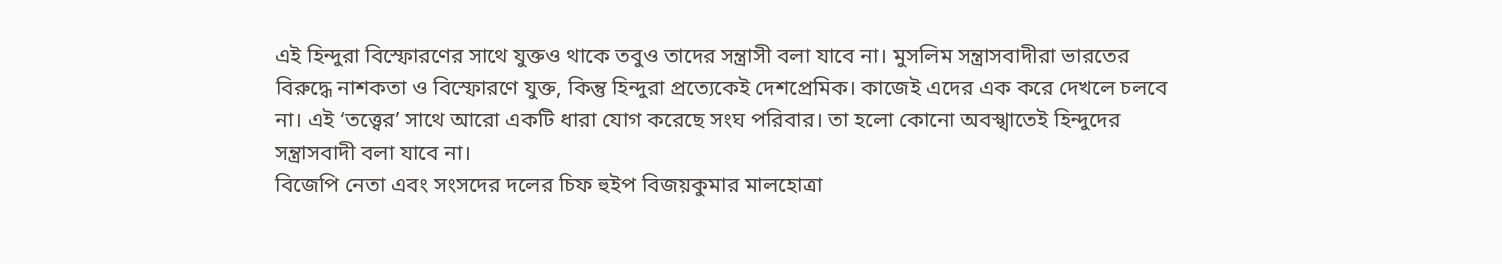এই হিন্দুরা বিস্ফোরণের সাথে যুক্তও থাকে তবুও তাদের সন্ত্রাসী বলা যাবে না। মুসলিম সন্ত্রাসবাদীরা ভারতের বিরুদ্ধে নাশকতা ও বিস্ফোরণে যুক্ত, কিন্তু হিন্দুরা প্রত্যেকেই দেশপ্রেমিক। কাজেই এদের এক করে দেখলে চলবে না। এই ‘তত্ত্বের’ সাথে আরো একটি ধারা যোগ করেছে সংঘ পরিবার। তা হলো কোনো অবস্খাতেই হিন্দুদের সন্ত্রাসবাদী বলা যাবে না।
বিজেপি নেতা এবং সংসদের দলের চিফ হুইপ বিজয়কুমার মালহোত্রা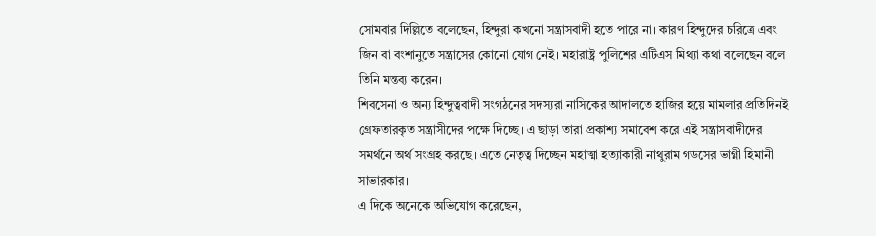সোমবার দিল্লিতে বলেছেন, হিন্দুরা কখনো সন্ত্রাসবাদী হতে পারে না। কারণ হিন্দুদের চরিত্রে এবং জিন বা বংশানুতে সন্ত্রাসের কোনো যোগ নেই। মহারাষ্ট্র পুলিশের এটিএস মিথ্যা কথা বলেছেন বলে তিনি মন্তব্য করেন।
শিবসেনা ও অন্য হিন্দুত্ববাদী সংগঠনের সদস্যরা নাসিকের আদালতে হাজির হয়ে মামলার প্রতিদিনই গ্রেফতারকৃত সন্ত্রাসীদের পক্ষে দিচ্ছে। এ ছাড়া তারা প্রকাশ্য সমাবেশ করে এই সন্ত্রাসবাদীদের সমর্থনে অর্থ সংগ্রহ করছে। এতে নেতৃত্ব দিচ্ছেন মহাত্মা হত্যাকারী নাথুরাম গডসের ভাগ্নী হিমানী সাভারকার।
এ দিকে অনেকে অভিযোগ করেছেন,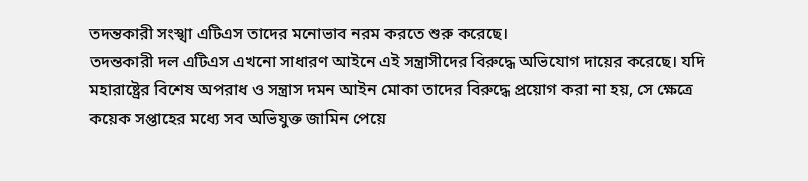তদন্তকারী সংস্খা এটিএস তাদের মনোভাব নরম করতে শুরু করেছে।
তদন্তকারী দল এটিএস এখনো সাধারণ আইনে এই সন্ত্রাসীদের বিরুদ্ধে অভিযোগ দায়ের করেছে। যদি মহারাষ্ট্রের বিশেষ অপরাধ ও সন্ত্রাস দমন আইন মোকা তাদের বিরুদ্ধে প্রয়োগ করা না হয়, সে ক্ষেত্রে কয়েক সপ্তাহের মধ্যে সব অভিযুক্ত জামিন পেয়ে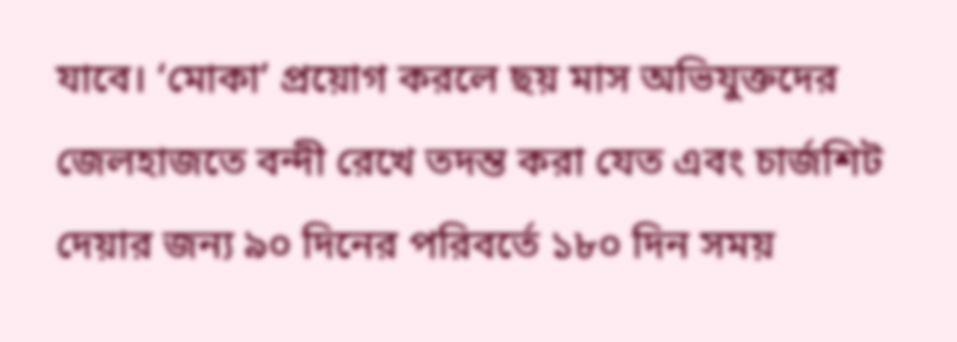যাবে। ‘মোকা’ প্রয়োগ করলে ছয় মাস অভিযুক্তদের জেলহাজতে বন্দী রেখে তদন্ত করা যেত এবং চার্জশিট দেয়ার জন্য ৯০ দিনের পরিবর্তে ১৮০ দিন সময়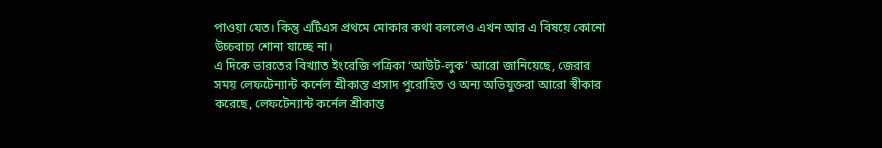পাওয়া যেত। কিন্তু এটিএস প্রথমে মোকার কথা বললেও এখন আর এ বিষয়ে কোনো উচ্চবাচ্য শোনা যাচ্ছে না।
এ দিকে ভারতের বিখ্যাত ইংরেজি পত্রিকা ‘আউট-লুক’ আরো জানিয়েছে, জেরার সময় লেফটেন্যান্ট কর্নেল শ্রীকান্ত প্রসাদ পুরোহিত ও অন্য অভিযুক্তরা আরো স্বীকার করেছে, লেফটেন্যান্ট কর্নেল শ্রীকান্ত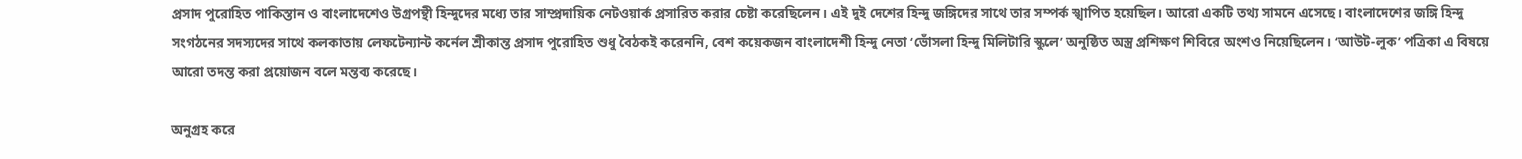প্রসাদ পুরোহিত পাকিস্তান ও বাংলাদেশেও উগ্রপন্থী হিন্দুদের মধ্যে তার সাম্প্রদায়িক নেটওয়ার্ক প্রসারিত করার চেষ্টা করেছিলেন। এই দুই দেশের হিন্দু জঙ্গিদের সাথে তার সম্পর্ক স্খাপিত হয়েছিল। আরো একটি তথ্য সামনে এসেছে। বাংলাদেশের জঙ্গি হিন্দু সংগঠনের সদস্যদের সাথে কলকাতায় লেফটেন্যান্ট কর্নেল শ্রীকান্ত প্রসাদ পুরোহিত শুধু বৈঠকই করেননি, বেশ কয়েকজন বাংলাদেশী হিন্দু নেতা ‘ভোঁসলা হিন্দু মিলিটারি স্কুলে’ অনুষ্ঠিত অস্ত্র প্রশিক্ষণ শিবিরে অংশও নিয়েছিলেন। ‘আউট-লুক’ পত্রিকা এ বিষয়ে আরো তদন্ত করা প্রয়োজন বলে মন্তব্য করেছে।

অনুগ্রহ করে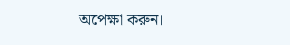অপেক্ষা করুন।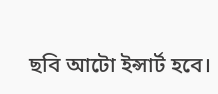ছবি আটো ইন্সার্ট হবে।